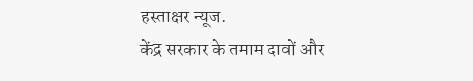हस्ताक्षर न्यूज.
केंद्र सरकार के तमाम दावों और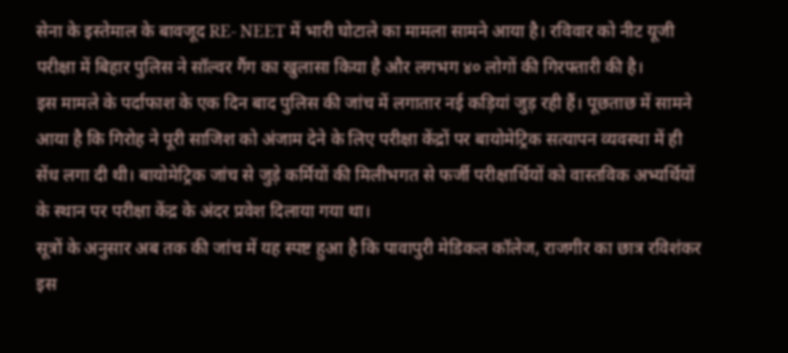सेना के इस्तेमाल के बावजूद RE- NEET में भारी घोटाले का मामला सामने आया है। रविवार को नीट यूजी परीक्षा में बिहार पुलिस ने सॉल्वर गैंग का खुलासा किया है और लगभग ४० लोगों की गिरफ्तारी की है।
इस मामले के पर्दाफाश के एक दिन बाद पुलिस की जांच में लगातार नई कड़ियां जुड़ रही हैं। पूछताछ में सामने आया है कि गिरोह ने पूरी साजिश को अंजाम देने के लिए परीक्षा केंद्रों पर बायोमेट्रिक सत्यापन व्यवस्था में ही सेंध लगा दी थी। बायोमेट्रिक जांच से जुड़े कर्मियों की मिलीभगत से फर्जी परीक्षार्थियों को वास्तविक अभ्यर्थियों के स्थान पर परीक्षा केंद्र के अंदर प्रवेश दिलाया गया था।
सूत्रों के अनुसार अब तक की जांच में यह स्पष्ट हुआ है कि पावापुरी मेडिकल कॉलेज, राजगीर का छात्र रविशंकर इस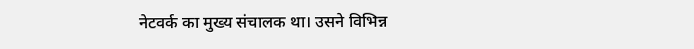नेटवर्क का मुख्य संचालक था। उसने विभिन्न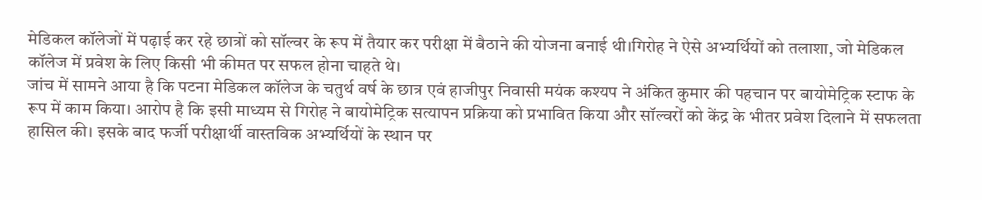मेडिकल कॉलेजों में पढ़ाई कर रहे छात्रों को सॉल्वर के रूप में तैयार कर परीक्षा में बैठाने की योजना बनाई थी।गिरोह ने ऐसे अभ्यर्थियों को तलाशा, जो मेडिकल कॉलेज में प्रवेश के लिए किसी भी कीमत पर सफल होना चाहते थे।
जांच में सामने आया है कि पटना मेडिकल कॉलेज के चतुर्थ वर्ष के छात्र एवं हाजीपुर निवासी मयंक कश्यप ने अंकित कुमार की पहचान पर बायोमेट्रिक स्टाफ के रूप में काम किया। आरोप है कि इसी माध्यम से गिरोह ने बायोमेट्रिक सत्यापन प्रक्रिया को प्रभावित किया और सॉल्वरों को केंद्र के भीतर प्रवेश दिलाने में सफलता हासिल की। इसके बाद फर्जी परीक्षार्थी वास्तविक अभ्यर्थियों के स्थान पर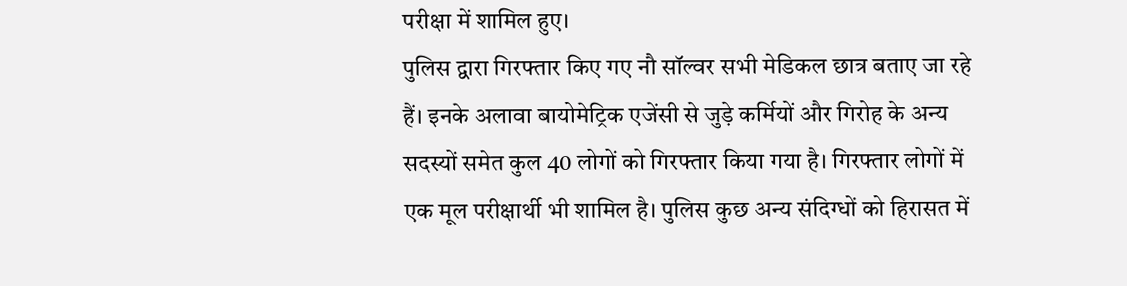परीक्षा में शामिल हुए।
पुलिस द्वारा गिरफ्तार किए गए नौ सॉल्वर सभी मेडिकल छात्र बताए जा रहे हैं। इनके अलावा बायोमेट्रिक एजेंसी से जुड़े कर्मियों और गिरोह के अन्य सदस्यों समेत कुल 40 लोगों को गिरफ्तार किया गया है। गिरफ्तार लोगों में एक मूल परीक्षार्थी भी शामिल है। पुलिस कुछ अन्य संदिग्धों को हिरासत में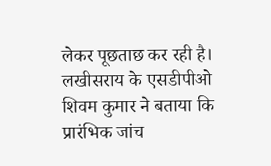लेकर पूछताछ कर रही है।
लखीसराय के एसडीपीओ शिवम कुमार ने बताया कि प्रारंभिक जांच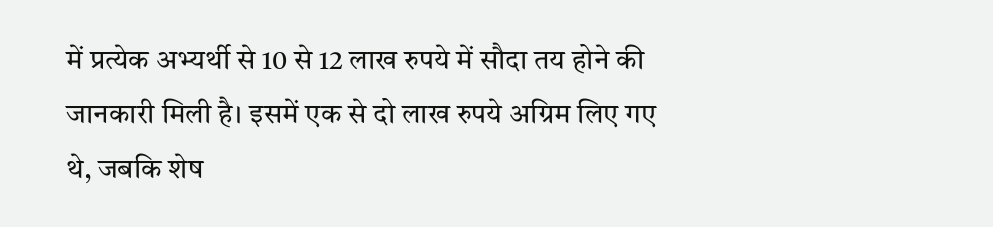में प्रत्येक अभ्यर्थी से 10 से 12 लाख रुपये में सौदा तय होने की जानकारी मिली है। इसमें एक से दो लाख रुपये अग्रिम लिए गए थे, जबकि शेष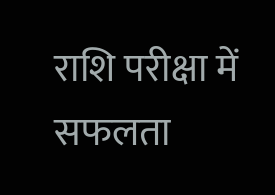राशि परीक्षा में सफलता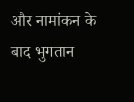और नामांकन के बाद भुगतान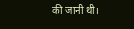की जानी थी।